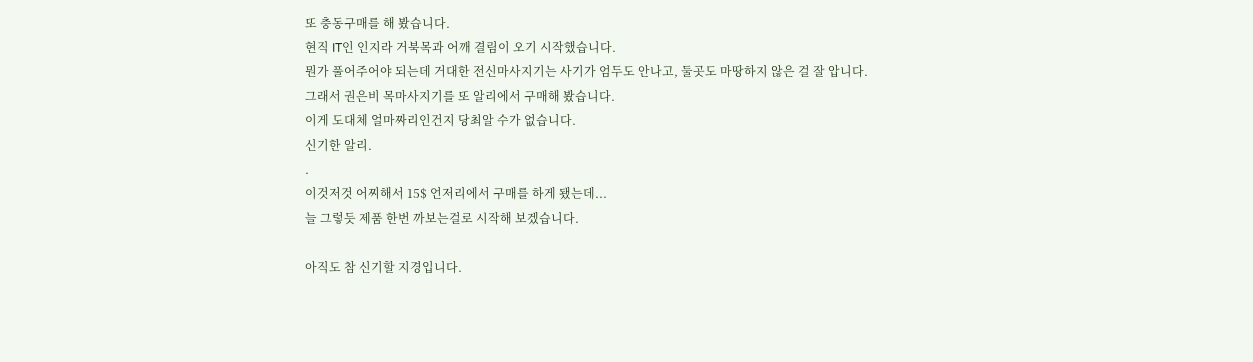또 충동구매를 해 봤습니다.
현직 IT인 인지라 거북목과 어깨 결림이 오기 시작했습니다.
뭔가 풀어주어야 되는데 거대한 전신마사지기는 사기가 엄두도 안나고, 둘곳도 마땅하지 않은 걸 잘 압니다.
그래서 권은비 목마사지기를 또 알리에서 구매해 봤습니다.
이게 도대체 얼마짜리인건지 당최알 수가 없습니다.
신기한 알리.
.
이것저것 어찌해서 15$ 언저리에서 구매를 하게 됐는데...
늘 그렇듯 제품 한번 까보는걸로 시작해 보겠습니다.

아직도 참 신기할 지경입니다.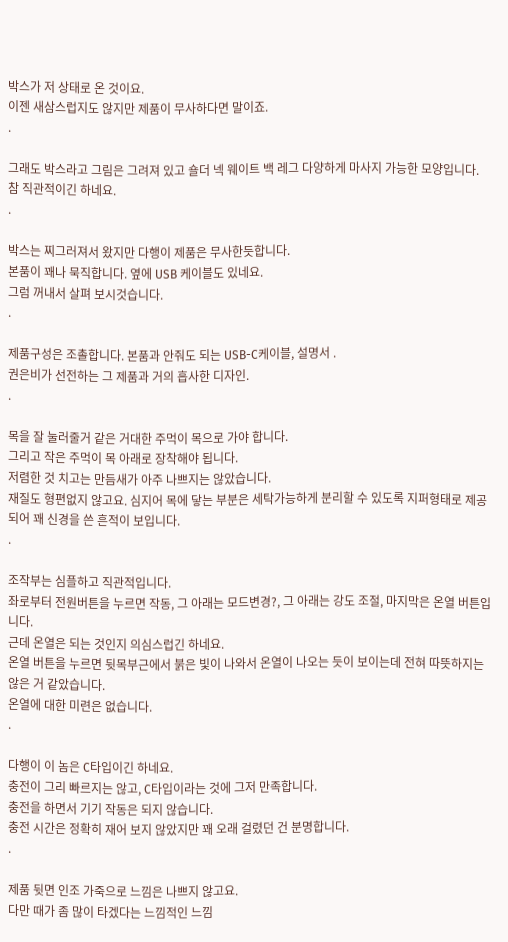박스가 저 상태로 온 것이요.
이젠 새삼스럽지도 않지만 제품이 무사하다면 말이죠.
.

그래도 박스라고 그림은 그려져 있고 숄더 넥 웨이트 백 레그 다양하게 마사지 가능한 모양입니다.
참 직관적이긴 하네요.
.

박스는 찌그러져서 왔지만 다행이 제품은 무사한듯합니다.
본품이 꽤나 묵직합니다. 옆에 USB 케이블도 있네요.
그럼 꺼내서 살펴 보시것습니다.
.

제품구성은 조촐합니다. 본품과 안줘도 되는 USB-C케이블, 설명서 .
권은비가 선전하는 그 제품과 거의 흡사한 디자인.
.

목을 잘 눌러줄거 같은 거대한 주먹이 목으로 가야 합니다.
그리고 작은 주먹이 목 아래로 장착해야 됩니다.
저렴한 것 치고는 만듬새가 아주 나쁘지는 않았습니다.
재질도 형편없지 않고요. 심지어 목에 닿는 부분은 세탁가능하게 분리할 수 있도록 지퍼형태로 제공되어 꽤 신경을 쓴 흔적이 보입니다.
.

조작부는 심플하고 직관적입니다.
좌로부터 전원버튼을 누르면 작동, 그 아래는 모드변경?, 그 아래는 강도 조절, 마지막은 온열 버튼입니다.
근데 온열은 되는 것인지 의심스럽긴 하네요.
온열 버튼을 누르면 뒷목부근에서 붉은 빛이 나와서 온열이 나오는 듯이 보이는데 전혀 따뜻하지는 않은 거 같았습니다.
온열에 대한 미련은 없습니다.
.

다행이 이 놈은 C타입이긴 하네요.
충전이 그리 빠르지는 않고, C타입이라는 것에 그저 만족합니다.
충전을 하면서 기기 작동은 되지 않습니다.
충전 시간은 정확히 재어 보지 않았지만 꽤 오래 걸렸던 건 분명합니다.
.

제품 뒷면 인조 가죽으로 느낌은 나쁘지 않고요.
다만 때가 좀 많이 타겠다는 느낌적인 느낌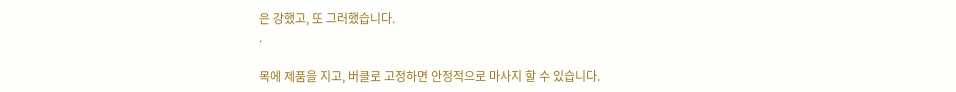은 강했고, 또 그러했습니다.
.

목에 제품을 지고, 버클로 고정하면 안정적으로 마사지 할 수 있습니다.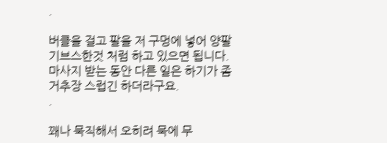.

버클을 걸고 팔을 저 구멍에 넣어 양팔 기브스한것 처럼 하고 있으면 됩니다.
마사지 받는 동안 다른 일은 하기가 좀 거추장 스럽긴 하더라구요.
.

꽤나 묵직해서 오히려 묵에 무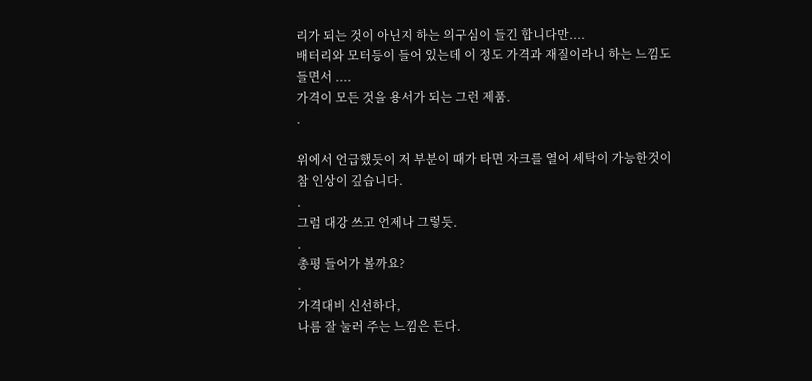리가 되는 것이 아닌지 하는 의구심이 들긴 합니다만....
배터리와 모터등이 들어 있는데 이 정도 가격과 재질이라니 하는 느낌도 들면서 ....
가격이 모든 것을 용서가 되는 그런 제품.
.

위에서 언급했듯이 저 부분이 때가 타면 자크를 열어 세탁이 가능한것이 참 인상이 깊습니다.
.
그럼 대강 쓰고 언제나 그렇듯.
.
총평 들어가 볼까요?
.
가격대비 신선하다,
나름 잘 눌러 주는 느낌은 든다.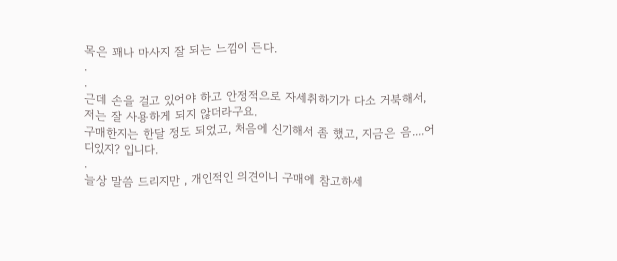목은 꽤나 마사지 잘 되는 느낌이 든다.
.
.
근데 손을 걸고 있어야 하고 안정적으로 자세취하기가 다소 거북해서,
저는 잘 사용하게 되지 않더라구요.
구매한지는 한달 정도 되었고, 처음에 신기해서 좀 했고, 지금은 음....어디있지? 입니다.
.
늘상 말씀 드리지만 , 개인적인 의견이니 구매에 참고하세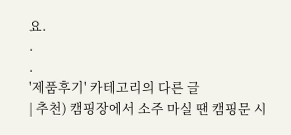요.
.
.
'제품후기' 카테고리의 다른 글
| 추천) 캠핑장에서 소주 마실 땐 캠핑문 시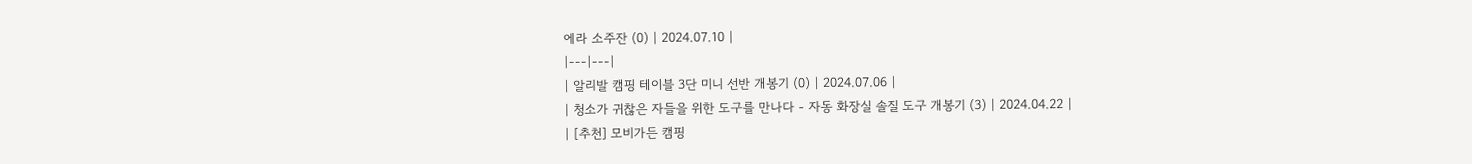에라 소주잔 (0) | 2024.07.10 |
|---|---|
| 알리발 캠핑 테이블 3단 미니 선반 개봉기 (0) | 2024.07.06 |
| 청소가 귀찮은 자들을 위한 도구를 만나다 - 자동 화장실 솔질 도구 개봉기 (3) | 2024.04.22 |
| [추천] 모비가든 캠핑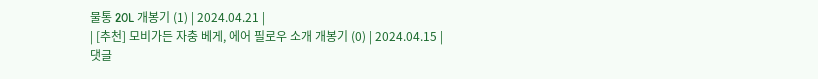물통 20L 개봉기 (1) | 2024.04.21 |
| [추천] 모비가든 자충 베게, 에어 필로우 소개 개봉기 (0) | 2024.04.15 |
댓글